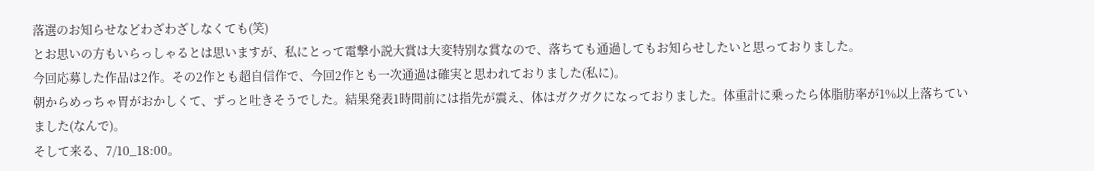落選のお知らせなどわざわざしなくても(笑)
とお思いの方もいらっしゃるとは思いますが、私にとって電撃小説大賞は大変特別な賞なので、落ちても通過してもお知らせしたいと思っておりました。
今回応募した作品は2作。その2作とも超自信作で、今回2作とも一次通過は確実と思われておりました(私に)。
朝からめっちゃ胃がおかしくて、ずっと吐きそうでした。結果発表1時間前には指先が震え、体はガクガクになっておりました。体重計に乗ったら体脂肪率が1%以上落ちていました(なんで)。
そして来る、7/10_18:00。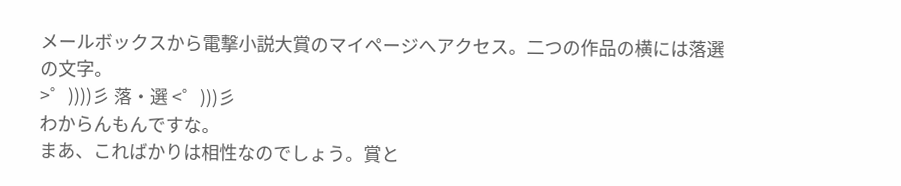メールボックスから電撃小説大賞のマイページへアクセス。二つの作品の横には落選の文字。
>゜))))彡 落・選 <゜)))彡
わからんもんですな。
まあ、こればかりは相性なのでしょう。賞と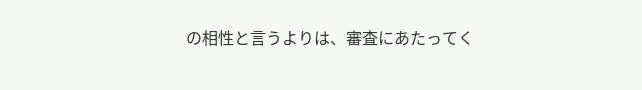の相性と言うよりは、審査にあたってく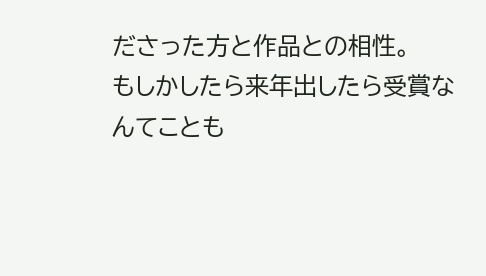ださった方と作品との相性。
もしかしたら来年出したら受賞なんてことも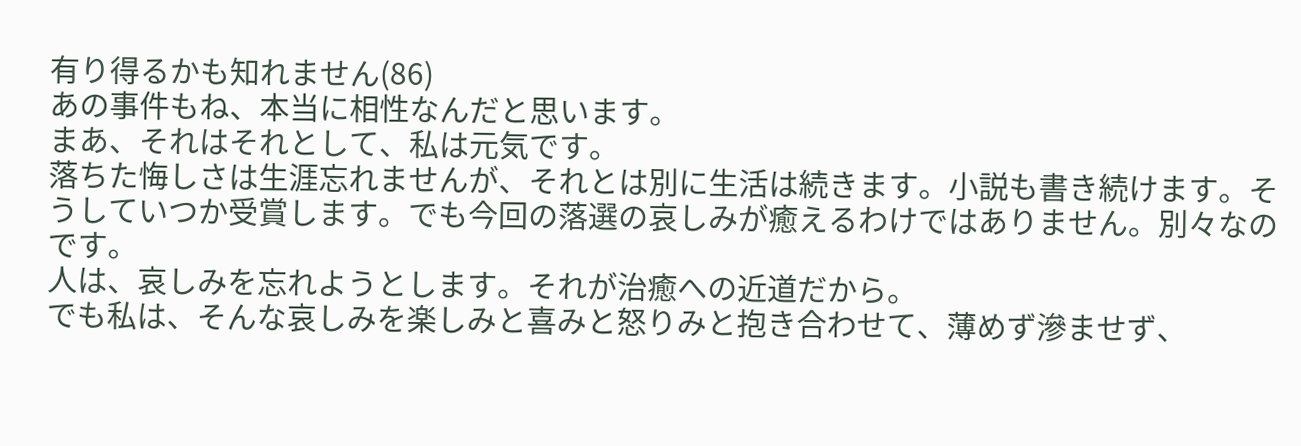有り得るかも知れません(86)
あの事件もね、本当に相性なんだと思います。
まあ、それはそれとして、私は元気です。
落ちた悔しさは生涯忘れませんが、それとは別に生活は続きます。小説も書き続けます。そうしていつか受賞します。でも今回の落選の哀しみが癒えるわけではありません。別々なのです。
人は、哀しみを忘れようとします。それが治癒への近道だから。
でも私は、そんな哀しみを楽しみと喜みと怒りみと抱き合わせて、薄めず滲ませず、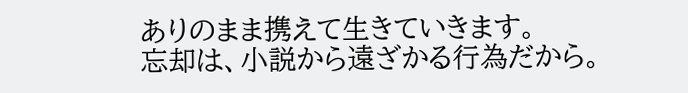ありのまま携えて生きていきます。
忘却は、小説から遠ざかる行為だから。